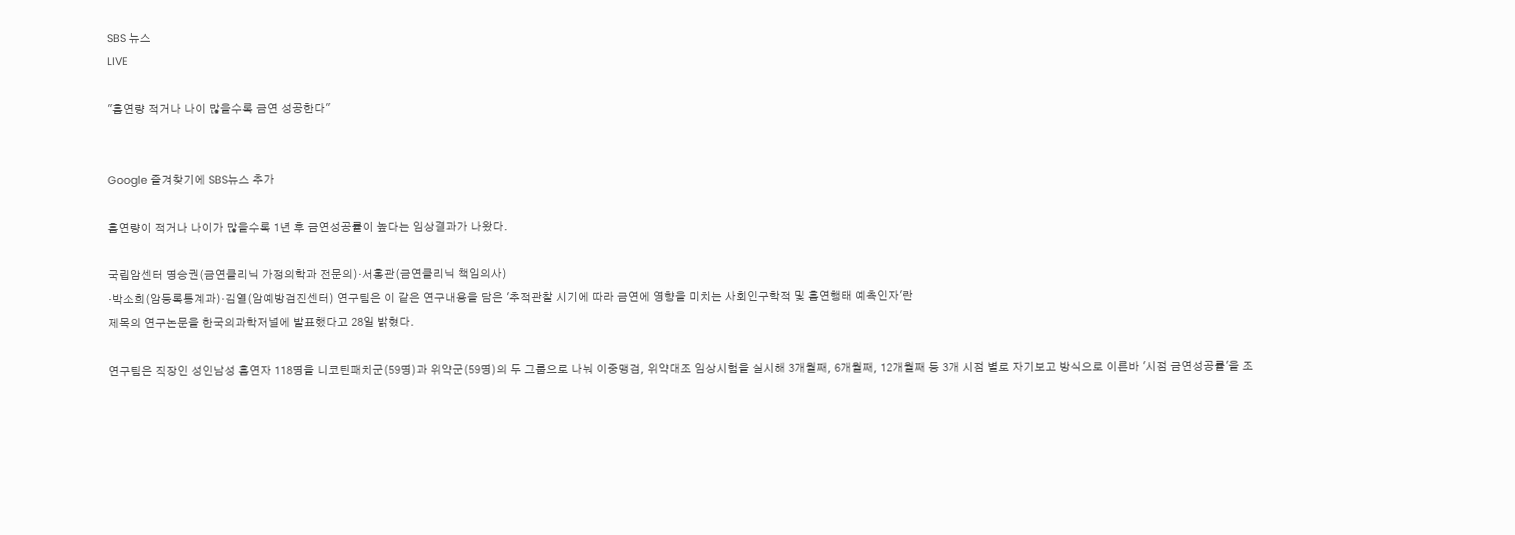SBS 뉴스
LIVE

"흡연량 적거나 나이 많을수록 금연 성공한다"


Google 즐겨찾기에 SBS뉴스 추가

흡연량이 적거나 나이가 많을수록 1년 후 금연성공률이 높다는 임상결과가 나왔다.

국립암센터 명승권(금연클리닉 가정의학과 전문의)·서홍관(금연클리닉 책임의사)
·박소희(암등록통계과)·김열(암예방검진센터) 연구팀은 이 같은 연구내용을 담은 '추적관찰 시기에 따라 금연에 영향을 미치는 사회인구학적 및 흡연행태 예측인자'란
제목의 연구논문을 한국의과학저널에 발표했다고 28일 밝혔다.

연구팀은 직장인 성인남성 흡연자 118명을 니코틴패치군(59명)과 위약군(59명)의 두 그룹으로 나눠 이중맹검, 위약대조 임상시험을 실시해 3개월째, 6개월째, 12개월째 등 3개 시점 별로 자기보고 방식으로 이른바 '시점 금연성공률'을 조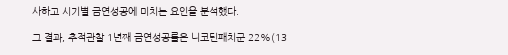사하고 시기별 금연성공에 미치는 요인을 분석했다.

그 결과, 추적관찰 1년째 금연성공률은 니코틴패치군 22%(13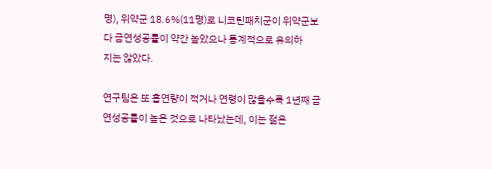명), 위약군 18.6%(11명)로 니코틴패치군이 위약군보다 금연성공률이 약간 높았으나 통계적으로 유의하
지는 않았다.

연구팀은 또 흡연량이 적거나 연령이 많을수록 1년째 금연성공률이 높은 것으로 나타났는데, 이는 젊은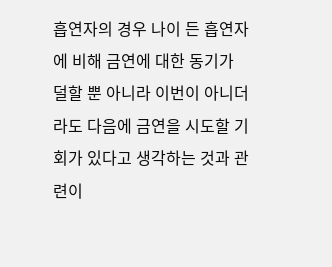흡연자의 경우 나이 든 흡연자에 비해 금연에 대한 동기가 덜할 뿐 아니라 이번이 아니더라도 다음에 금연을 시도할 기회가 있다고 생각하는 것과 관련이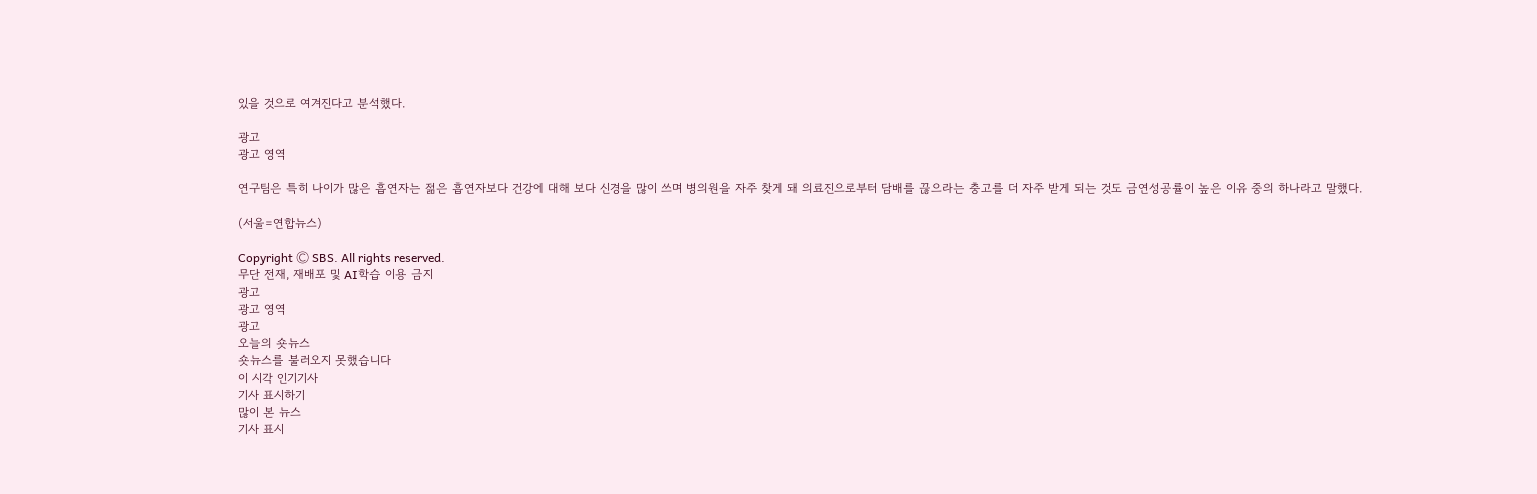있을 것으로 여겨진다고 분석했다.

광고
광고 영역

연구팀은 특히 나이가 많은 흡연자는 젊은 흡연자보다 건강에 대해 보다 신경을 많이 쓰며 병의원을 자주 찾게 돼 의료진으로부터 담배를 끊으라는 충고를 더 자주 받게 되는 것도 금연성공률이 높은 이유 중의 하나라고 말했다.

(서울=연합뉴스)

Copyright Ⓒ SBS. All rights reserved.
무단 전재, 재배포 및 AI학습 이용 금지
광고
광고 영역
광고
오늘의 숏뉴스
숏뉴스를 불러오지 못했습니다
이 시각 인기기사
기사 표시하기
많이 본 뉴스
기사 표시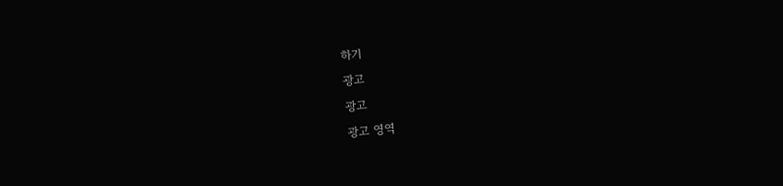하기
광고
광고
광고 영역